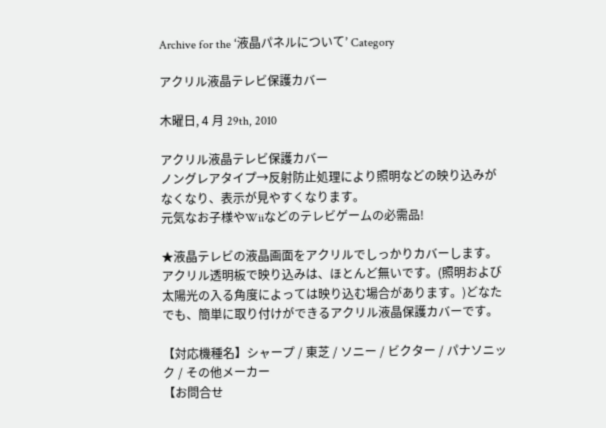Archive for the ‘液晶パネルについて’ Category

アクリル液晶テレビ保護カバー

木曜日, 4 月 29th, 2010

アクリル液晶テレビ保護カバー
ノングレアタイプ→反射防止処理により照明などの映り込みがなくなり、表示が見やすくなります。
元気なお子様やWiiなどのテレビゲームの必需品!

★液晶テレビの液晶画面をアクリルでしっかりカバーします。アクリル透明板で映り込みは、ほとんど無いです。(照明および太陽光の入る角度によっては映り込む場合があります。)どなたでも、簡単に取り付けができるアクリル液晶保護カバーです。

【対応機種名】シャープ / 東芝 / ソニー / ビクター / パナソニック / その他メーカー
【お問合せ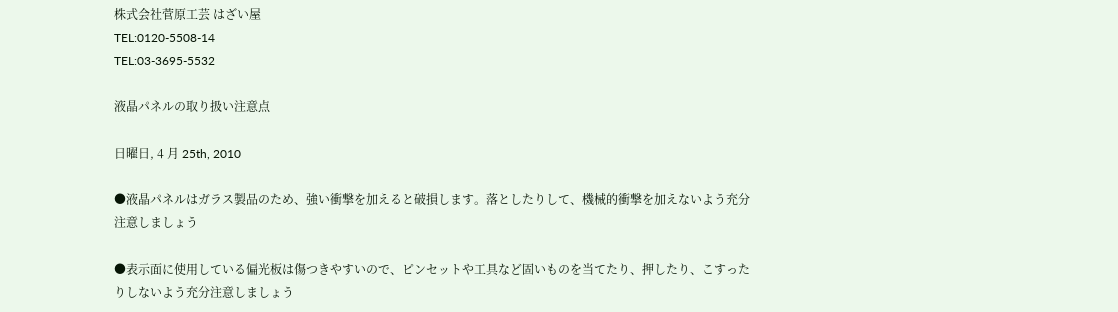株式会社菅原工芸 はざい屋
TEL:0120-5508-14
TEL:03-3695-5532

液晶パネルの取り扱い注意点

日曜日, 4 月 25th, 2010

●液晶パネルはガラス製品のため、強い衝撃を加えると破損します。落としたりして、機械的衝撃を加えないよう充分注意しましょう

●表示面に使用している偏光板は傷つきやすいので、ピンセットや工具など固いものを当てたり、押したり、こすったりしないよう充分注意しましょう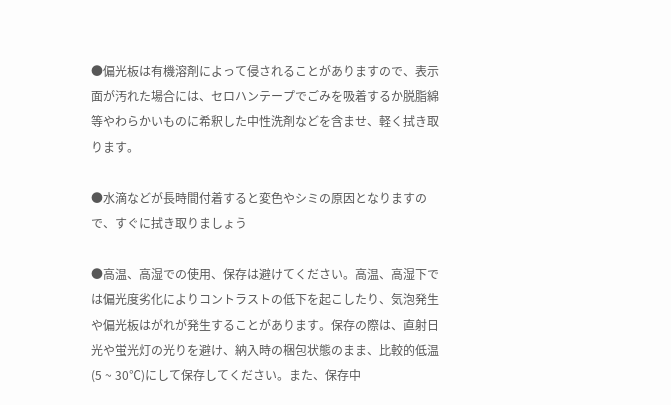●偏光板は有機溶剤によって侵されることがありますので、表示面が汚れた場合には、セロハンテープでごみを吸着するか脱脂綿等やわらかいものに希釈した中性洗剤などを含ませ、軽く拭き取ります。

●水滴などが長時間付着すると変色やシミの原因となりますので、すぐに拭き取りましょう

●高温、高湿での使用、保存は避けてください。高温、高湿下では偏光度劣化によりコントラストの低下を起こしたり、気泡発生や偏光板はがれが発生することがあります。保存の際は、直射日光や蛍光灯の光りを避け、納入時の梱包状態のまま、比較的低温(5 ~ 30℃)にして保存してください。また、保存中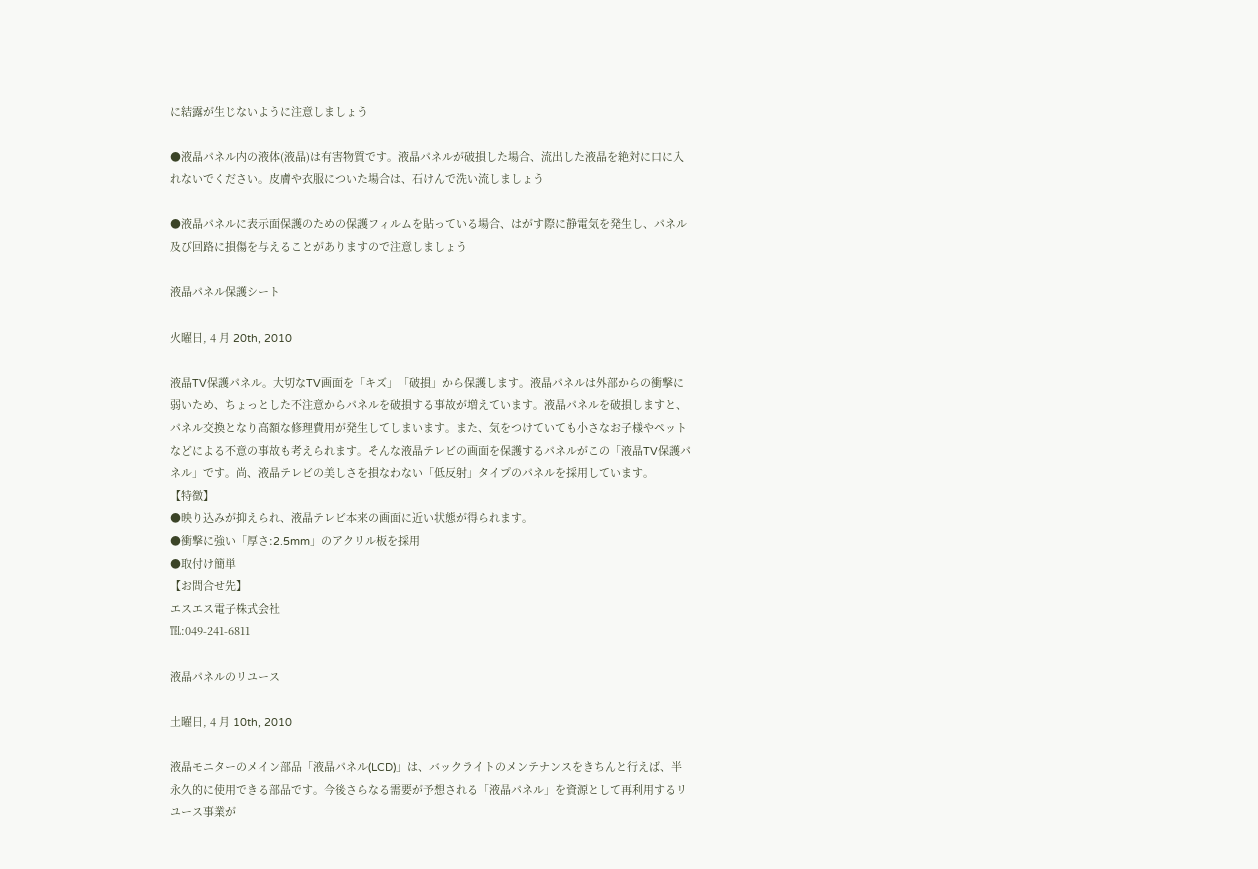に結露が生じないように注意しましょう

●液晶パネル内の液体(液晶)は有害物質です。液晶パネルが破損した場合、流出した液晶を絶対に口に入れないでください。皮膚や衣服についた場合は、石けんで洗い流しましょう

●液晶パネルに表示面保護のための保護フィルムを貼っている場合、はがす際に静電気を発生し、パネル及び回路に損傷を与えることがありますので注意しましょう

液晶パネル保護シート

火曜日, 4 月 20th, 2010

液晶TV保護パネル。大切なTV画面を「キズ」「破損」から保護します。液晶パネルは外部からの衝撃に弱いため、ちょっとした不注意からパネルを破損する事故が増えています。液晶パネルを破損しますと、パネル交換となり高額な修理費用が発生してしまいます。また、気をつけていても小さなお子様やペットなどによる不意の事故も考えられます。そんな液晶テレビの画面を保護するパネルがこの「液晶TV保護パネル」です。尚、液晶テレビの美しさを損なわない「低反射」タイプのパネルを採用しています。
【特徴】
●映り込みが抑えられ、液晶テレビ本来の画面に近い状態が得られます。
●衝撃に強い「厚さ:2.5mm」のアクリル板を採用
●取付け簡単
【お問合せ先】
エスエス電子株式会社
℡:049-241-6811

液晶パネルのリユース

土曜日, 4 月 10th, 2010

液晶モニターのメイン部品「液晶パネル(LCD)」は、バックライトのメンテナンスをきちんと行えば、半永久的に使用できる部品です。今後さらなる需要が予想される「液晶パネル」を資源として再利用するリユース事業が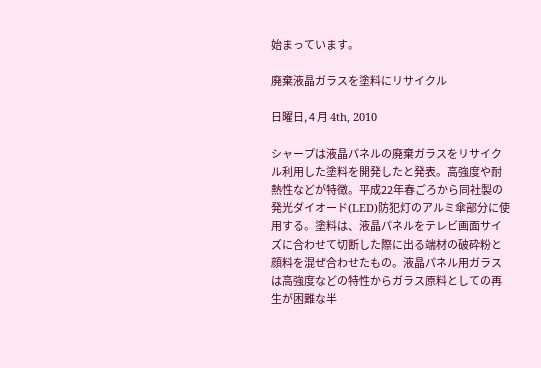始まっています。

廃棄液晶ガラスを塗料にリサイクル

日曜日, 4 月 4th, 2010

シャープは液晶パネルの廃棄ガラスをリサイクル利用した塗料を開発したと発表。高強度や耐熱性などが特徴。平成22年春ごろから同社製の発光ダイオード(LED)防犯灯のアルミ傘部分に使用する。塗料は、液晶パネルをテレビ画面サイズに合わせて切断した際に出る端材の破砕粉と顔料を混ぜ合わせたもの。液晶パネル用ガラスは高強度などの特性からガラス原料としての再生が困難な半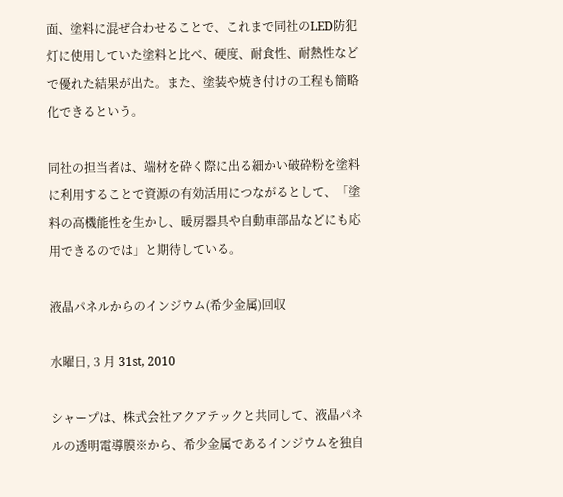面、塗料に混ぜ合わせることで、これまで同社のLED防犯灯に使用していた塗料と比べ、硬度、耐食性、耐熱性などで優れた結果が出た。また、塗装や焼き付けの工程も簡略化できるという。

同社の担当者は、端材を砕く際に出る細かい破砕粉を塗料に利用することで資源の有効活用につながるとして、「塗料の高機能性を生かし、暖房器具や自動車部品などにも応用できるのでは」と期待している。

液晶パネルからのインジウム(希少金属)回収

水曜日, 3 月 31st, 2010

シャープは、株式会社アクアテックと共同して、液晶パネルの透明電導膜※から、希少金属であるインジウムを独自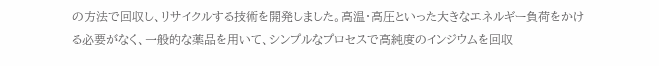の方法で回収し、リサイクルする技術を開発しました。高温・高圧といった大きなエネルギー負荷をかける必要がなく、一般的な薬品を用いて、シンプルなプロセスで高純度のインジウムを回収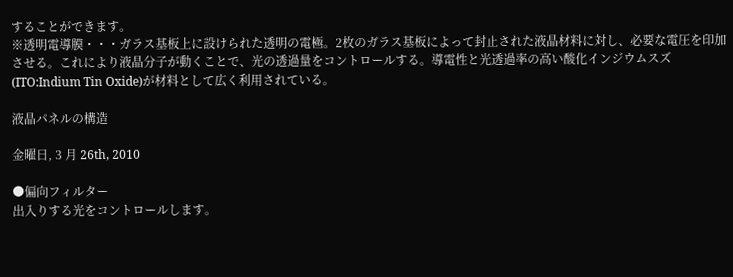することができます。
※透明電導膜・・・ガラス基板上に設けられた透明の電極。2枚のガラス基板によって封止された液晶材料に対し、必要な電圧を印加させる。これにより液晶分子が動くことで、光の透過量をコントロールする。導電性と光透過率の高い酸化インジウムスズ(ITO:Indium Tin Oxide)が材料として広く利用されている。

液晶パネルの構造

金曜日, 3 月 26th, 2010

●偏向フィルター
出入りする光をコントロールします。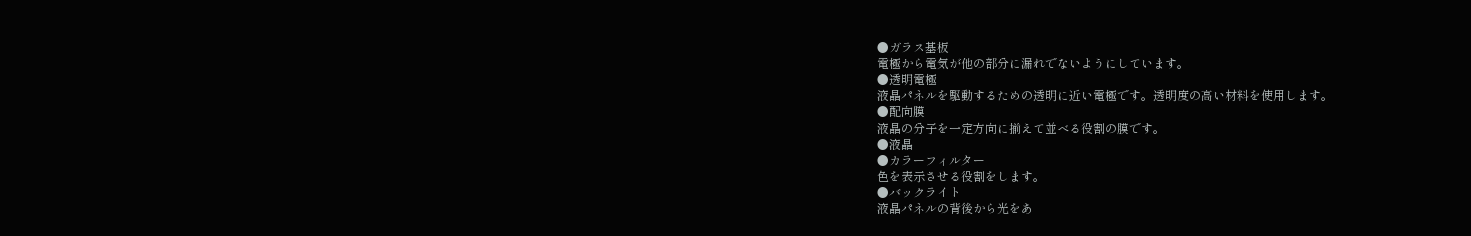●ガラス基板
電極から電気が他の部分に漏れでないようにしています。
●透明電極
液晶パネルを駆動するための透明に近い電極です。透明度の高い材料を使用します。
●配向膜
液晶の分子を一定方向に揃えて並べる役割の膜です。
●液晶
●カラーフィルター
色を表示させる役割をします。
●バックライト
液晶パネルの背後から光をあ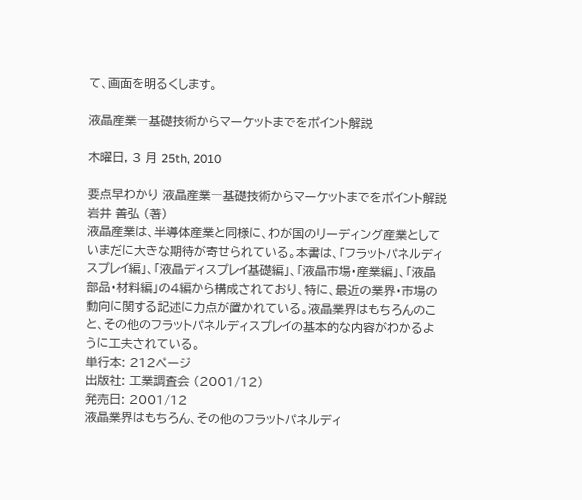て、画面を明るくします。

液晶産業―基礎技術からマーケットまでをポイント解説

木曜日, 3 月 25th, 2010

要点早わかり 液晶産業―基礎技術からマーケットまでをポイント解説
岩井 善弘 (著)
液晶産業は、半導体産業と同様に、わが国のリーディング産業としていまだに大きな期待が寄せられている。本書は、「フラットパネルディスプレイ編」、「液晶ディスプレイ基礎編」、「液晶市場・産業編」、「液晶部品・材料編」の4編から構成されており、特に、最近の業界・市場の動向に関する記述に力点が置かれている。液晶業界はもちろんのこと、その他のフラットパネルディスプレイの基本的な内容がわかるように工夫されている。
単行本: 212ページ
出版社: 工業調査会 (2001/12)
発売日: 2001/12
液晶業界はもちろん、その他のフラットパネルディ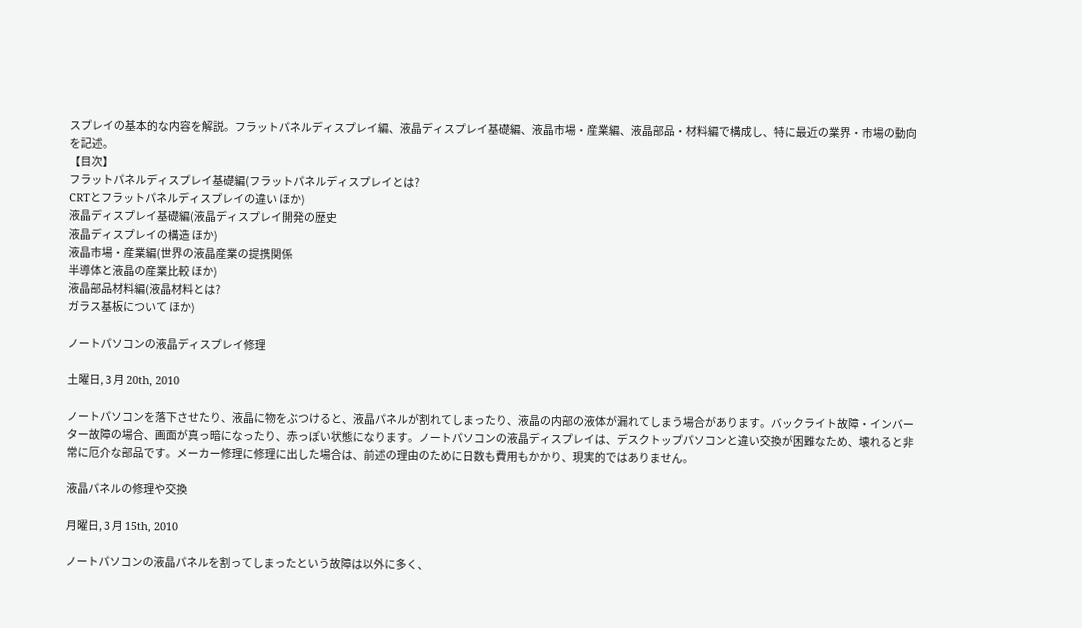スプレイの基本的な内容を解説。フラットパネルディスプレイ編、液晶ディスプレイ基礎編、液晶市場・産業編、液晶部品・材料編で構成し、特に最近の業界・市場の動向を記述。
【目次】
フラットパネルディスプレイ基礎編(フラットパネルディスプレイとは?
CRTとフラットパネルディスプレイの違い ほか)
液晶ディスプレイ基礎編(液晶ディスプレイ開発の歴史
液晶ディスプレイの構造 ほか)
液晶市場・産業編(世界の液晶産業の提携関係
半導体と液晶の産業比較 ほか)
液晶部品材料編(液晶材料とは?
ガラス基板について ほか)

ノートパソコンの液晶ディスプレイ修理

土曜日, 3 月 20th, 2010

ノートパソコンを落下させたり、液晶に物をぶつけると、液晶パネルが割れてしまったり、液晶の内部の液体が漏れてしまう場合があります。バックライト故障・インバーター故障の場合、画面が真っ暗になったり、赤っぽい状態になります。ノートパソコンの液晶ディスプレイは、デスクトップパソコンと違い交換が困難なため、壊れると非常に厄介な部品です。メーカー修理に修理に出した場合は、前述の理由のために日数も費用もかかり、現実的ではありません。

液晶パネルの修理や交換

月曜日, 3 月 15th, 2010

ノートパソコンの液晶パネルを割ってしまったという故障は以外に多く、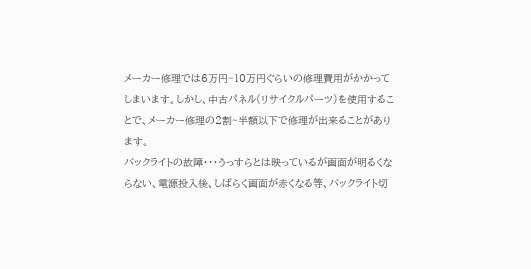メーカー修理では6万円~10万円ぐらいの修理費用がかかってしまいます。しかし、中古パネル(リサイクルパーツ)を使用することで、メーカー修理の2割~半額以下で修理が出来ることがあります。
バックライトの故障・・・うっすらとは映っているが画面が明るくならない、電源投入後、しばらく画面が赤くなる等、バックライト切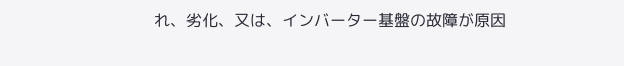れ、劣化、又は、インバーター基盤の故障が原因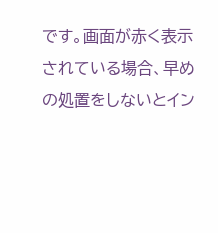です。画面が赤く表示されている場合、早めの処置をしないとイン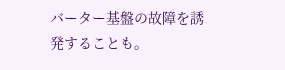バーター基盤の故障を誘発することも。